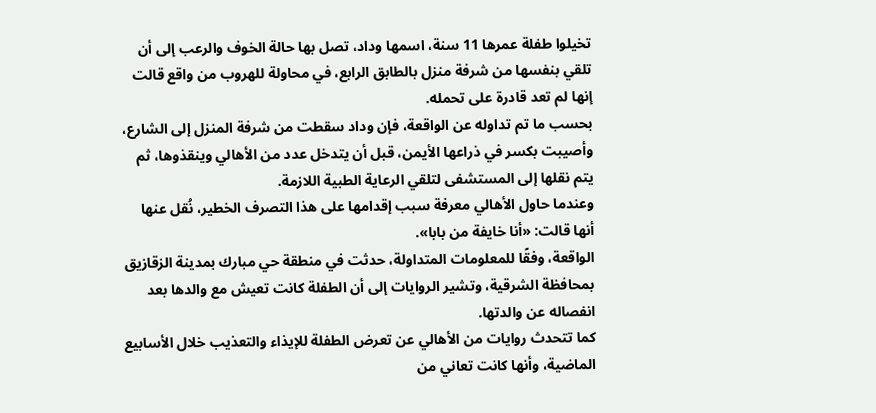تخيلوا طفلة عمرها 11 سنة، اسمها وداد، تصل بها حالة الخوف والرعب إلى أن تلقي بنفسها من شرفة منزل بالطابق الرابع، في محاولة للهروب من واقع قالت إنها لم تعد قادرة على تحمله.
بحسب ما تم تداوله عن الواقعة، فإن وداد سقطت من شرفة المنزل إلى الشارع، وأصيبت بكسر في ذراعها الأيمن، قبل أن يتدخل عدد من الأهالي وينقذوها، ثم يتم نقلها إلى المستشفى لتلقي الرعاية الطبية اللازمة.
وعندما حاول الأهالي معرفة سبب إقدامها على هذا التصرف الخطير، نُقل عنها أنها قالت: «أنا خايفة من بابا».
الواقعة، وفقًا للمعلومات المتداولة، حدثت في منطقة حي مبارك بمدينة الزقازيق بمحافظة الشرقية، وتشير الروايات إلى أن الطفلة كانت تعيش مع والدها بعد انفصاله عن والدتها.
كما تتحدث روايات من الأهالي عن تعرض الطفلة للإيذاء والتعذيب خلال الأسابيع الماضية، وأنها كانت تعاني من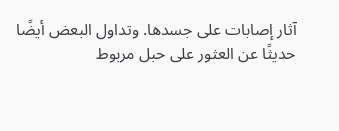آثار إصابات على جسدها. وتداول البعض أيضًا حديثًا عن العثور على حبل مربوط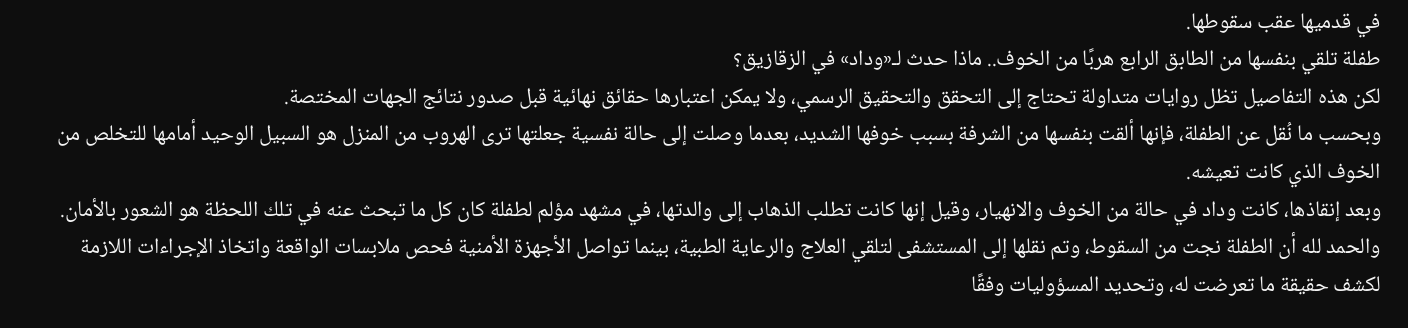في قدميها عقب سقوطها.
طفلة تلقي بنفسها من الطابق الرابع هربًا من الخوف.. ماذا حدث لـ«وداد» في الزقازيق؟
لكن هذه التفاصيل تظل روايات متداولة تحتاج إلى التحقق والتحقيق الرسمي، ولا يمكن اعتبارها حقائق نهائية قبل صدور نتائج الجهات المختصة.
وبحسب ما نُقل عن الطفلة، فإنها ألقت بنفسها من الشرفة بسبب خوفها الشديد، بعدما وصلت إلى حالة نفسية جعلتها ترى الهروب من المنزل هو السبيل الوحيد أمامها للتخلص من الخوف الذي كانت تعيشه.
وبعد إنقاذها، كانت وداد في حالة من الخوف والانهيار، وقيل إنها كانت تطلب الذهاب إلى والدتها، في مشهد مؤلم لطفلة كان كل ما تبحث عنه في تلك اللحظة هو الشعور بالأمان.
والحمد لله أن الطفلة نجت من السقوط، وتم نقلها إلى المستشفى لتلقي العلاج والرعاية الطبية، بينما تواصل الأجهزة الأمنية فحص ملابسات الواقعة واتخاذ الإجراءات اللازمة لكشف حقيقة ما تعرضت له، وتحديد المسؤوليات وفقًا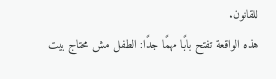للقانون.
هذه الواقعة تفتح بابًا مهمًا جدًا: الطفل مش محتاج بيت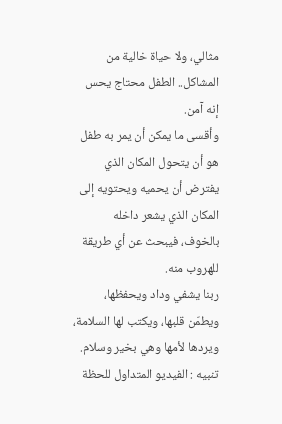مثالي، ولا حياة خالية من المشاكل.. الطفل محتاج يحس إنه آمن.
وأقسى ما يمكن أن يمر به طفل هو أن يتحول المكان الذي يفترض أن يحميه ويحتويه إلى المكان الذي يشعر داخله بالخوف، فيبحث عن أي طريقة للهروب منه.
ربنا يشفي وداد ويحفظها، ويطمّن قلبها، ويكتب لها السلامة، ويردها لأمها وهي بخير وسلام.
تنبيه : الفيديو المتداول للحظة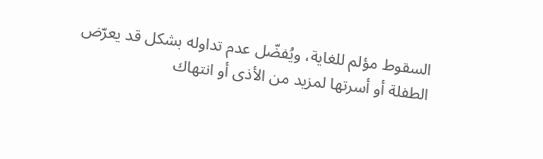السقوط مؤلم للغاية، ويُفضّل عدم تداوله بشكل قد يعرّض الطفلة أو أسرتها لمزيد من الأذى أو انتهاك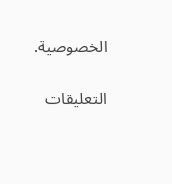الخصوصية.

التعليقات